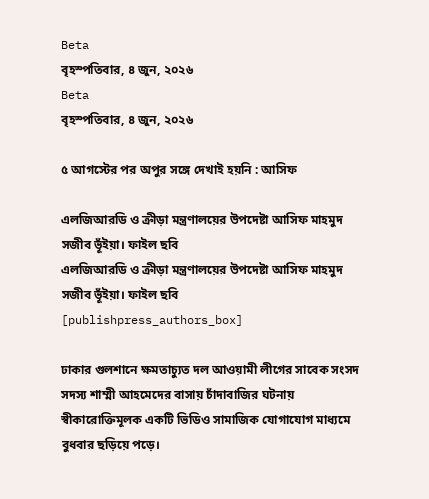Beta
বৃহস্পতিবার, ৪ জুন, ২০২৬
Beta
বৃহস্পতিবার, ৪ জুন, ২০২৬

৫ আগস্টের পর অপুর সঙ্গে দেখাই হয়নি : আসিফ

এলজিআরডি ও ক্রীড়া মন্ত্রণালয়ের উপদেষ্টা আসিফ মাহমুদ সজীব ভূঁইয়া। ফাইল ছবি
এলজিআরডি ও ক্রীড়া মন্ত্রণালয়ের উপদেষ্টা আসিফ মাহমুদ সজীব ভূঁইয়া। ফাইল ছবি
[publishpress_authors_box]

ঢাকার গুলশানে ক্ষমতাচ্যুত দল আওয়ামী লীগের সাবেক সংসদ সদস্য শাম্মী আহমেদের বাসায় চাঁদাবাজির ঘটনায় স্বীকারোক্তিমূলক একটি ভিডিও সামাজিক যোগাযোগ মাধ্যমে বুধবার ছড়িয়ে পড়ে।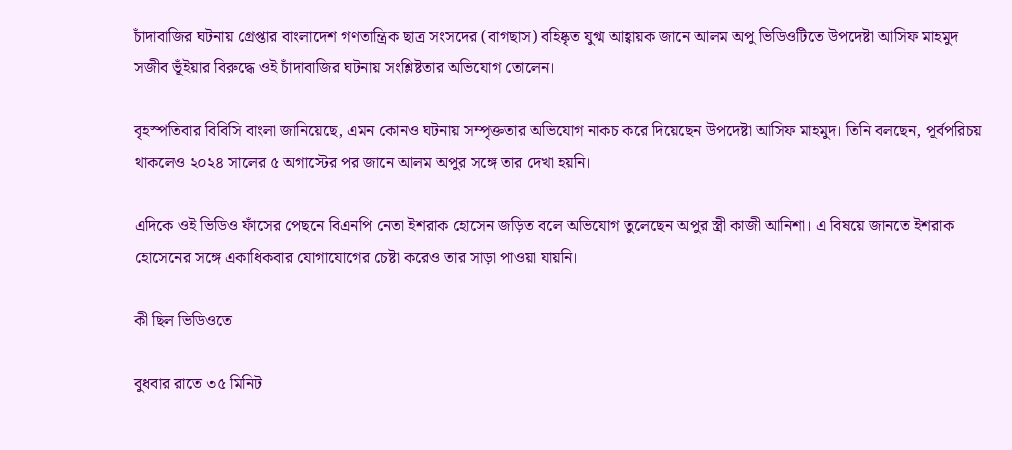চাঁদাবাজির ঘটনায় গ্রেপ্তার বাংলাদেশ গণতান্ত্রিক ছাত্র সংসদের (বাগছাস) বহিষ্কৃত যুগ্ম আহ্বায়ক জানে আলম অপু ভিডিওটিতে উপদেষ্টা আসিফ মাহমুদ সজীব ভূঁইয়ার বিরুদ্ধে ওই চাঁদাবাজির ঘটনায় সংশ্লিষ্টতার অভিযোগ তোলেন।

বৃহস্পতিবার বিবিসি বাংলা জানিয়েছে, এমন কোনও ঘটনায় সম্পৃক্ততার অভিযোগ নাকচ করে দিয়েছেন উপদেষ্টা আসিফ মাহমুদ। তিনি বলছেন, পূর্বপরিচয় থাকলেও ২০২৪ সালের ৫ অগাস্টের পর জানে আলম অপুর সঙ্গে তার দেখা হয়নি।

এদিকে ওই ভিডিও ফাঁসের পেছনে বিএনপি নেতা ইশরাক হোসেন জড়িত বলে অভিযোগ তুলেছেন অপুর স্ত্রী কাজী আনিশা। এ বিষয়ে জানতে ইশরাক হোসেনের সঙ্গে একাধিকবার যোগাযোগের চেষ্টা করেও তার সাড়া পাওয়া যায়নি।

কী ছিল ভিডিওতে

বুধবার রাতে ৩৫ মিনিট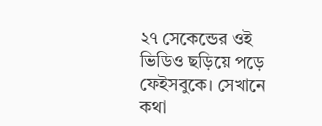২৭ সেকেন্ডের ওই ভিডিও ছড়িয়ে পড়ে ফেইসবুকে। সেখানে কথা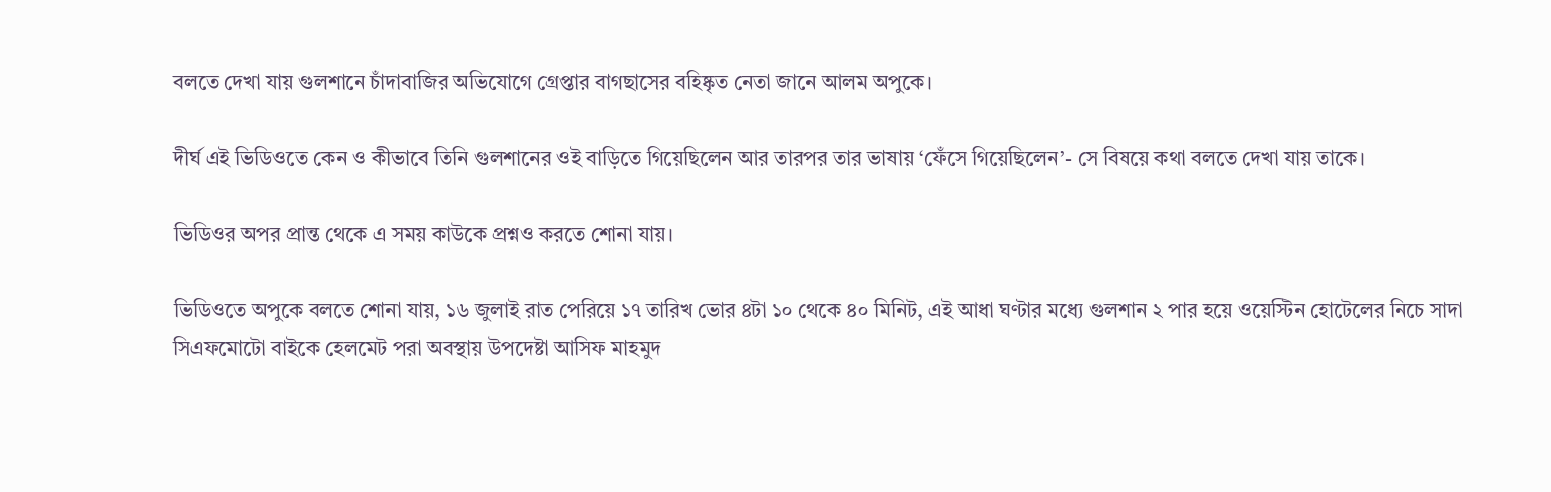বলতে দেখা যায় গুলশানে চাঁদাবাজির অভিযোগে গ্রেপ্তার বাগছাসের বহিষ্কৃত নেতা জানে আলম অপুকে।

দীর্ঘ এই ভিডিওতে কেন ও কীভাবে তিনি গুলশানের ওই বাড়িতে গিয়েছিলেন আর তারপর তার ভাষায় ‘ফেঁসে গিয়েছিলেন’- সে বিষয়ে কথা বলতে দেখা যায় তাকে।

ভিডিওর অপর প্রান্ত থেকে এ সময় কাউকে প্রশ্নও করতে শোনা যায়।

ভিডিওতে অপুকে বলতে শোনা যায়, ১৬ জুলাই রাত পেরিয়ে ১৭ তারিখ ভোর ৪টা ১০ থেকে ৪০ মিনিট, এই আধা ঘণ্টার মধ্যে গুলশান ২ পার হয়ে ওয়েস্টিন হোটেলের নিচে সাদা সিএফমোটো বাইকে হেলমেট পরা অবস্থায় উপদেষ্টা আসিফ মাহমুদ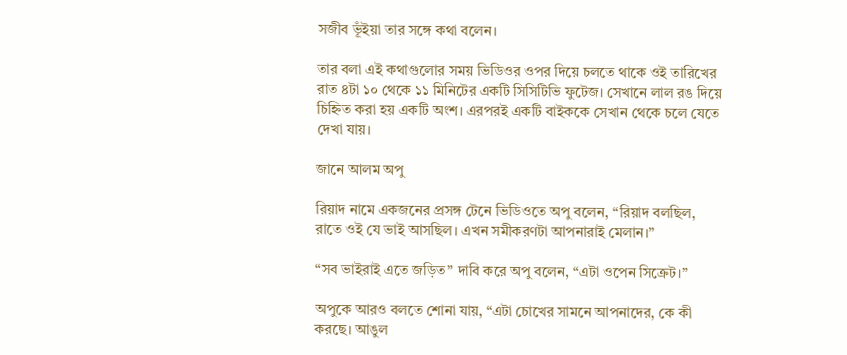সজীব ভূঁইয়া তার সঙ্গে কথা বলেন।

তার বলা এই কথাগুলোর সময় ভিডিওর ওপর দিয়ে চলতে থাকে ওই তারিখের রাত ৪টা ১০ থেকে ১১ মিনিটের একটি সিসিটিভি ফুটেজ। সেখানে লাল রঙ দিয়ে চিহ্নিত করা হয় একটি অংশ। এরপরই একটি বাইককে সেখান থেকে চলে যেতে দেখা যায়।

জানে আলম অপু

রিয়াদ নামে একজনের প্রসঙ্গ টেনে ভিডিওতে অপু বলেন, “রিয়াদ বলছিল, রাতে ওই যে ভাই আসছিল। এখন সমীকরণটা আপনারাই মেলান।”

“সব ভাইরাই এতে জড়িত” দাবি করে অপু বলেন, “এটা ওপেন সিক্রেট।”

অপুকে আরও বলতে শোনা যায়, “এটা চোখের সামনে আপনাদের, কে কী করছে। আঙুল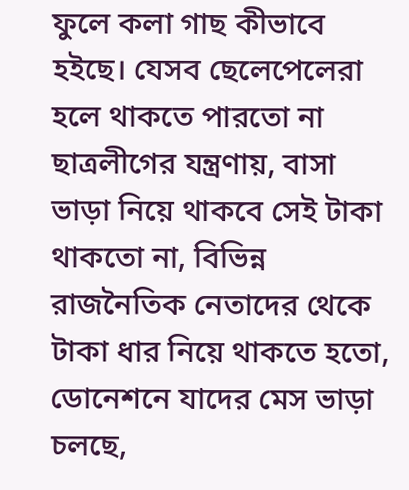ফুলে কলা গাছ কীভাবে হইছে। যেসব ছেলেপেলেরা হলে থাকতে পারতো না ছাত্রলীগের যন্ত্রণায়, বাসা ভাড়া নিয়ে থাকবে সেই টাকা থাকতো না, বিভিন্ন রাজনৈতিক নেতাদের থেকে টাকা ধার নিয়ে থাকতে হতো, ডোনেশনে যাদের মেস ভাড়া চলছে,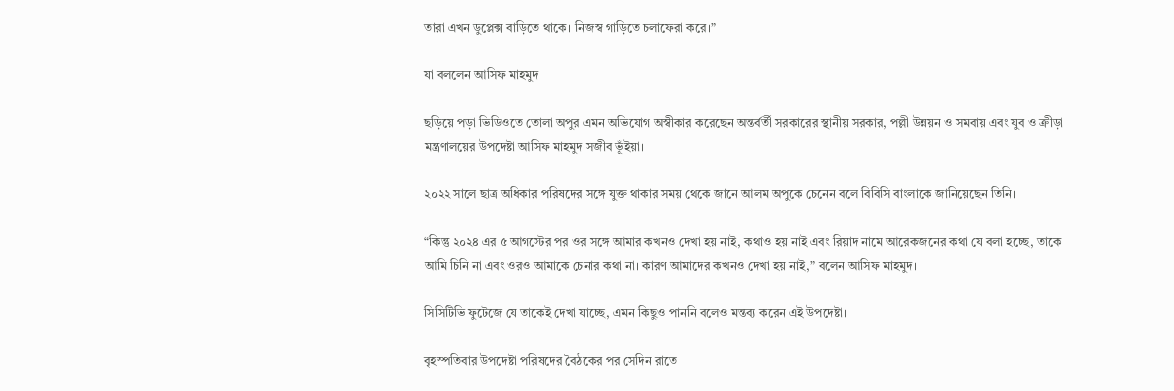তারা এখন ডুপ্লেক্স বাড়িতে থাকে। নিজস্ব গাড়িতে চলাফেরা করে।”

যা বললেন আসিফ মাহমুদ

ছড়িয়ে পড়া ভিডিওতে তোলা অপুর এমন অভিযোগ অস্বীকার করেছেন অন্তর্বর্তী সরকারের স্থানীয় সরকার, পল্লী উন্নয়ন ও সমবায় এবং যুব ও ক্রীড়া মন্ত্রণালয়ের উপদেষ্টা আসিফ মাহমুদ সজীব ভূঁইয়া।

২০২২ সালে ছাত্র অধিকার পরিষদের সঙ্গে যুক্ত থাকার সময় থেকে জানে আলম অপুকে চেনেন বলে বিবিসি বাংলাকে জানিয়েছেন তিনি।

“কিন্তু ২০২৪ এর ৫ আগস্টের পর ওর সঙ্গে আমার কখনও দেখা হয় নাই, কথাও হয় নাই এবং রিয়াদ নামে আরেকজনের কথা যে বলা হচ্ছে, তাকে আমি চিনি না এবং ওরও আমাকে চেনার কথা না। কারণ আমাদের কখনও দেখা হয় নাই,” বলেন আসিফ মাহমুদ।

সিসিটিভি ফুটেজে যে তাকেই দেখা যাচ্ছে, এমন কিছুও পাননি বলেও মন্তব্য করেন এই উপদেষ্টা।

বৃহস্পতিবার উপদেষ্টা পরিষদের বৈঠকের পর সেদিন রাতে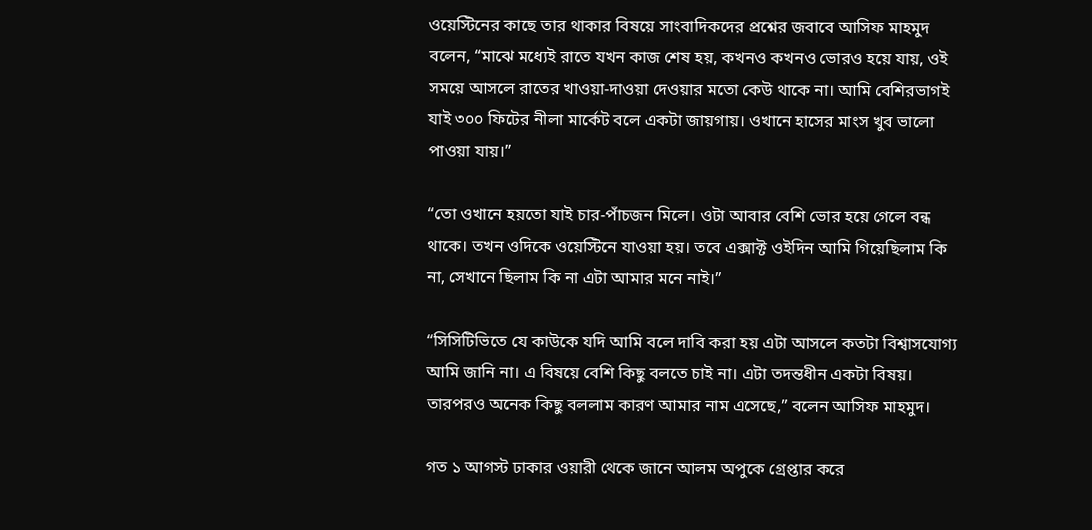ওয়েস্টিনের কাছে তার থাকার বিষয়ে সাংবাদিকদের প্রশ্নের জবাবে আসিফ মাহমুদ বলেন, “মাঝে মধ্যেই রাতে যখন কাজ শেষ হয়, কখনও কখনও ভোরও হয়ে যায়, ওই সময়ে আসলে রাতের খাওয়া-দাওয়া দেওয়ার মতো কেউ থাকে না। আমি বেশিরভাগই যাই ৩০০ ফিটের নীলা মার্কেট বলে একটা জায়গায়। ওখানে হাসের মাংস খুব ভালো পাওয়া যায়।”

“তো ওখানে হয়তো যাই চার-পাঁচজন মিলে। ওটা আবার বেশি ভোর হয়ে গেলে বন্ধ থাকে। তখন ওদিকে ওয়েস্টিনে যাওয়া হয়। তবে এক্সাক্ট ওইদিন আমি গিয়েছিলাম কি না, সেখানে ছিলাম কি না এটা আমার মনে নাই।”

“সিসিটিভিতে যে কাউকে যদি আমি বলে দাবি করা হয় এটা আসলে কতটা বিশ্বাসযোগ্য আমি জানি না। এ বিষয়ে বেশি কিছু বলতে চাই না। এটা তদন্তধীন একটা বিষয়। তারপরও অনেক কিছু বললাম কারণ আমার নাম এসেছে,” বলেন আসিফ মাহমুদ।

গত ১ আগস্ট ঢাকার ওয়ারী থেকে জানে আলম অপুকে গ্রেপ্তার করে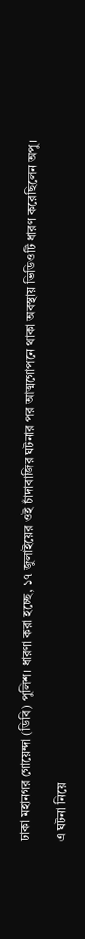ঢাকা মহানগর গোয়েন্দা (ডিবি) পুলিশ। ধারণা করা হচ্ছে, ১৭ জুলাইয়ের ওই চাঁদাবাজির ঘটনার পর আত্মগোপনে থাকা অবস্থায় ভিডিওটি ধারণ করেছিলেন অপু।

এ ঘটনা নিয়ে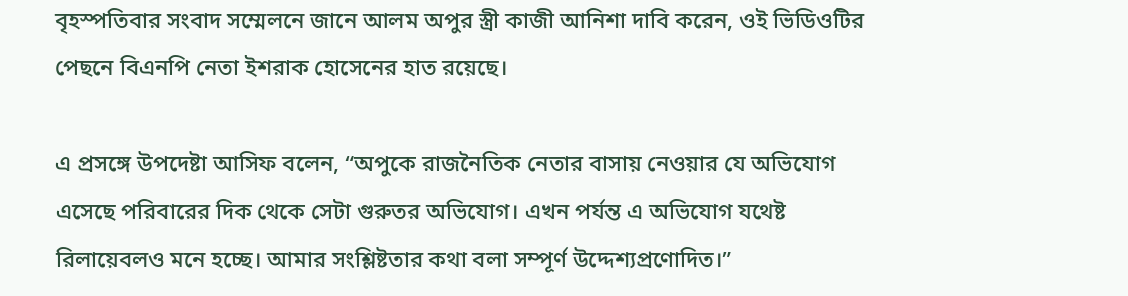বৃহস্পতিবার সংবাদ সম্মেলনে জানে আলম অপুর স্ত্রী কাজী আনিশা দাবি করেন, ওই ভিডিওটির পেছনে বিএনপি নেতা ইশরাক হোসেনের হাত রয়েছে।

এ প্রসঙ্গে উপদেষ্টা আসিফ বলেন, “অপুকে রাজনৈতিক নেতার বাসায় নেওয়ার যে অভিযোগ এসেছে পরিবারের দিক থেকে সেটা গুরুতর অভিযোগ। এখন পর্যন্ত এ অভিযোগ যথেষ্ট রিলায়েবলও মনে হচ্ছে। আমার সংশ্লিষ্টতার কথা বলা সম্পূর্ণ উদ্দেশ্যপ্রণোদিত।”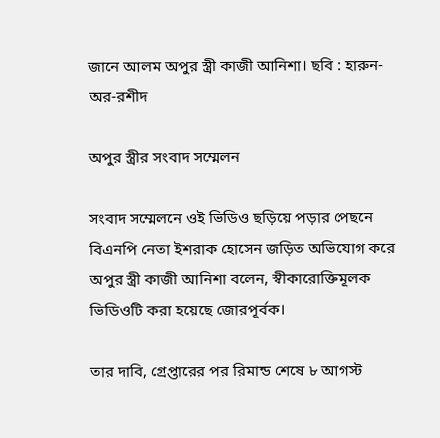জানে আলম অপুর স্ত্রী কাজী আনিশা। ছবি : হারুন-অর-রশীদ

অপুর স্ত্রীর সংবাদ সম্মেলন

সংবাদ সম্মেলনে ওই ভিডিও ছড়িয়ে পড়ার পেছনে বিএনপি নেতা ইশরাক হোসেন জড়িত অভিযোগ করে অপুর স্ত্রী কাজী আনিশা বলেন, স্বীকারোক্তিমূলক ভিডিওটি করা হয়েছে জোরপূর্বক।

তার দাবি, গ্রেপ্তারের পর রিমান্ড শেষে ৮ আগস্ট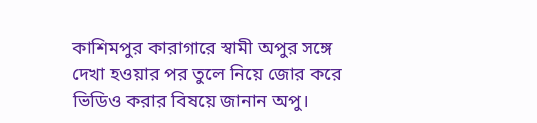কাশিমপুর কারাগারে স্বামী অপুর সঙ্গে দেখা হওয়ার পর তুলে নিয়ে জোর করে ভিডিও করার বিষয়ে জানান অপু।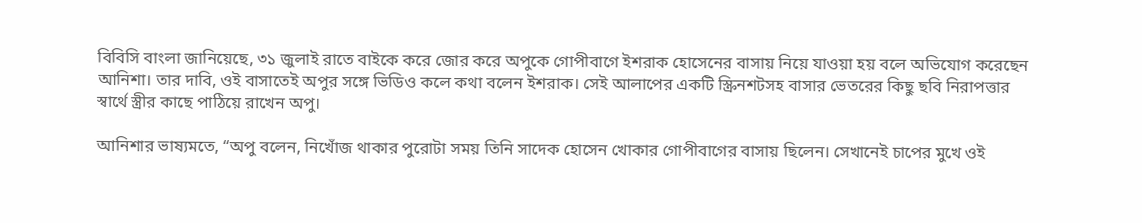বিবিসি বাংলা জানিয়েছে, ৩১ জুলাই রাতে বাইকে করে জোর করে অপুকে গোপীবাগে ইশরাক হোসেনের বাসায় নিয়ে যাওয়া হয় বলে অভিযোগ করেছেন আনিশা। তার দাবি, ওই বাসাতেই অপুর সঙ্গে ভিডিও কলে কথা বলেন ইশরাক। সেই আলাপের একটি স্ক্রিনশটসহ বাসার ভেতরের কিছু ছবি নিরাপত্তার স্বার্থে স্ত্রীর কাছে পাঠিয়ে রাখেন অপু।

আনিশার ভাষ্যমতে, “অপু বলেন, নিখোঁজ থাকার পুরোটা সময় তিনি সাদেক হোসেন খোকার গোপীবাগের বাসায় ছিলেন। সেখানেই চাপের মুখে ওই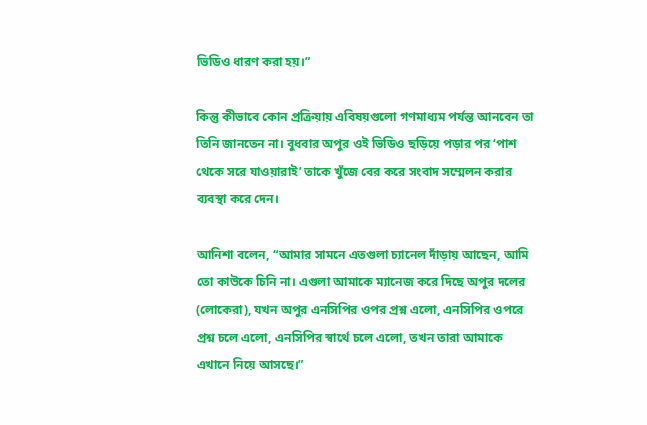ভিডিও ধারণ করা হয়।”

কিন্তু কীভাবে কোন প্রক্রিয়ায় এবিষয়গুলো গণমাধ্যম পর্যন্ত আনবেন তা তিনি জানতেন না। বুধবার অপুর ওই ভিডিও ছড়িয়ে পড়ার পর ‘পাশ থেকে সরে যাওয়ারাই’ তাকে খুঁজে বের করে সংবাদ সম্মেলন করার ব্যবস্থা করে দেন।

আনিশা বলেন, “আমার সামনে এতগুলা চ্যানেল দাঁড়ায় আছেন, আমি তো কাউকে চিনি না। এগুলা আমাকে ম্যানেজ করে দিছে অপুর দলের (লোকেরা), যখন অপুর এনসিপির ওপর প্রশ্ন এলো, এনসিপির ওপরে প্রশ্ন চলে এলো, এনসিপির স্বার্থে চলে এলো, তখন তারা আমাকে এখানে নিয়ে আসছে।”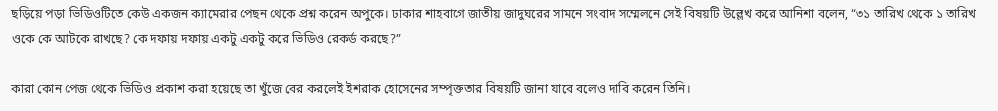ছড়িয়ে পড়া ভিডিওটিতে কেউ একজন ক্যামেরার পেছন থেকে প্রশ্ন করেন অপুকে। ঢাকার শাহবাগে জাতীয় জাদুঘরের সামনে সংবাদ সম্মেলনে সেই বিষয়টি উল্লেখ করে আনিশা বলেন, “৩১ তারিখ থেকে ১ তারিখ ওকে কে আটকে রাখছে? কে দফায় দফায় একটু একটু করে ভিডিও রেকর্ড করছে?”

কারা কোন পেজ থেকে ভিডিও প্রকাশ করা হয়েছে তা খুঁজে বের করলেই ইশরাক হোসেনের সম্পৃক্ততার বিষয়টি জানা যাবে বলেও দাবি করেন তিনি।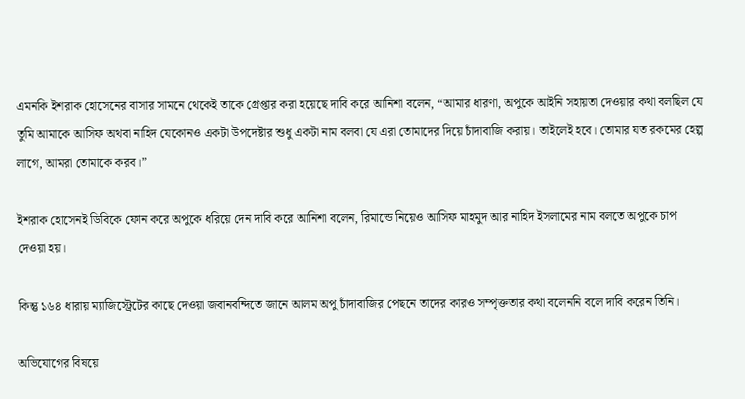এমনকি ইশরাক হোসেনের বাসার সামনে থেকেই তাকে গ্রেপ্তার করা হয়েছে দাবি করে আনিশা বলেন, “আমার ধারণা, অপুকে আইনি সহায়তা দেওয়ার কথা বলছিল যে তুমি আমাকে আসিফ অথবা নাহিদ যেকোনও একটা উপদেষ্টার শুধু একটা নাম বলবা যে এরা তোমাদের দিয়ে চাঁদাবাজি করায়। তাইলেই হবে। তোমার যত রকমের হেল্প লাগে, আমরা তোমাকে করব।”

ইশরাক হোসেনই ডিবিকে ফোন করে অপুকে ধরিয়ে দেন দাবি করে আনিশা বলেন, রিমান্ডে নিয়েও আসিফ মাহমুদ আর নাহিদ ইসলামের নাম বলতে অপুকে চাপ দেওয়া হয়।

কিন্তু ১৬৪ ধারায় ম্যাজিস্ট্রেটের কাছে দেওয়া জবানবন্দিতে জানে আলম অপু চাঁদাবাজির পেছনে তাদের কারও সম্পৃক্ততার কথা বলেননি বলে দাবি করেন তিনি।

অভিযোগের বিষয়ে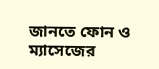জানতে ফোন ও ম্যাসেজের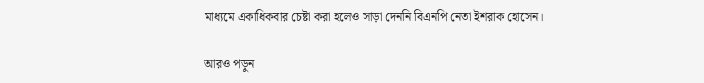মাধ্যমে একাধিকবার চেষ্টা করা হলেও সাড়া দেননি বিএনপি নেতা ইশরাক হোসেন।

আরও পড়ুন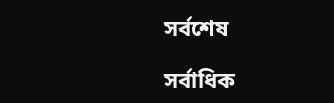সর্বশেষ

সর্বাধিক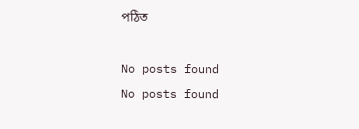পঠিত

No posts found
No posts found